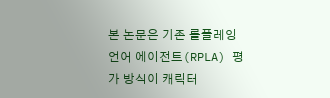본 논문은 기존 롤플레잉 언어 에이전트(RPLA) 평가 방식이 캐릭터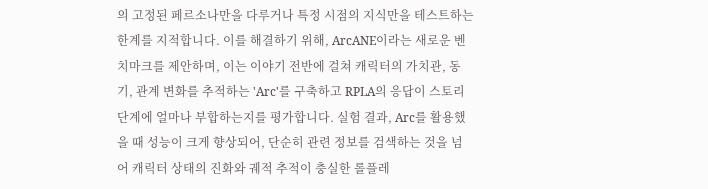의 고정된 페르소나만을 다루거나 특정 시점의 지식만을 테스트하는 한계를 지적합니다. 이를 해결하기 위해, ArcANE이라는 새로운 벤치마크를 제안하며, 이는 이야기 전반에 걸쳐 캐릭터의 가치관, 동기, 관계 변화를 추적하는 'Arc'를 구축하고 RPLA의 응답이 스토리 단계에 얼마나 부합하는지를 평가합니다. 실험 결과, Arc를 활용했을 때 성능이 크게 향상되어, 단순히 관련 정보를 검색하는 것을 넘어 캐릭터 상태의 진화와 궤적 추적이 충실한 롤플레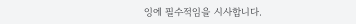잉에 필수적임을 시사합니다.